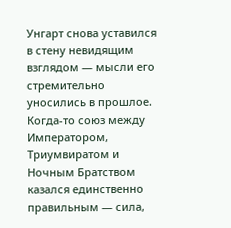Унгарт снова уставился в стену невидящим взглядом — мысли его стремительно уносились в прошлое. Когда-то союз между Императором, Триумвиратом и Ночным Братством казался единственно правильным — сила,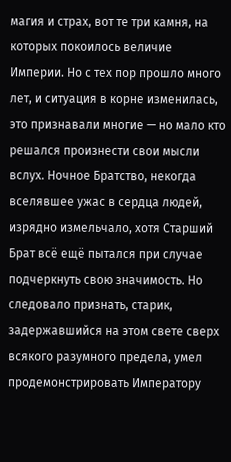магия и страх, вот те три камня, на которых покоилось величие Империи. Но с тех пор прошло много лет, и ситуация в корне изменилась, это признавали многие — но мало кто решался произнести свои мысли вслух. Ночное Братство, некогда вселявшее ужас в сердца людей, изрядно измельчало, хотя Старший Брат всё ещё пытался при случае подчеркнуть свою значимость. Но следовало признать, старик, задержавшийся на этом свете сверх всякого разумного предела, умел продемонстрировать Императору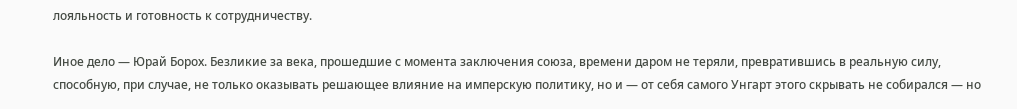лояльность и готовность к сотрудничеству.

Иное дело — Юрай Борох. Безликие за века, прошедшие с момента заключения союза, времени даром не теряли, превратившись в реальную силу, способную, при случае, не только оказывать решающее влияние на имперскую политику, но и — от себя самого Унгарт этого скрывать не собирался — но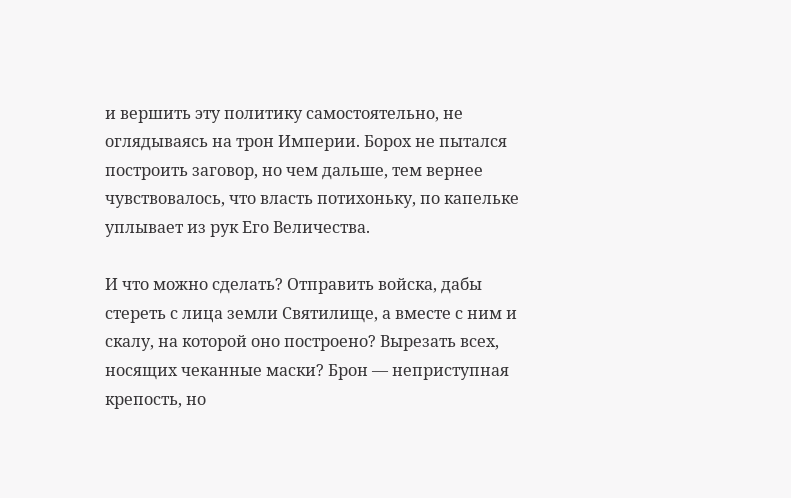и вершить эту политику самостоятельно, не оглядываясь на трон Империи. Борох не пытался построить заговор, но чем дальше, тем вернее чувствовалось, что власть потихоньку, по капельке уплывает из рук Его Величества.

И что можно сделать? Отправить войска, дабы стереть с лица земли Святилище, а вместе с ним и скалу, на которой оно построено? Вырезать всех, носящих чеканные маски? Брон — неприступная крепость, но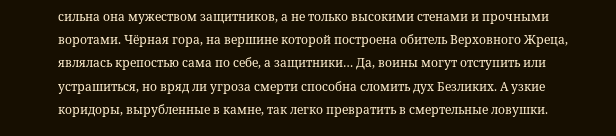сильна она мужеством защитников, а не только высокими стенами и прочными воротами. Чёрная гора, на вершине которой построена обитель Верховного Жреца, являлась крепостью сама по себе, а защитники… Да, воины могут отступить или устрашиться, но вряд ли угроза смерти способна сломить дух Безликих. А узкие коридоры, вырубленные в камне, так легко превратить в смертельные ловушки.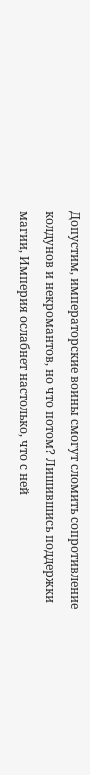Допустим, императорские воины смогут сломить сопротивление колдунов и некромантов, но что потом? Лишившись поддержки магии, Империя ослабнет настолько, что с ней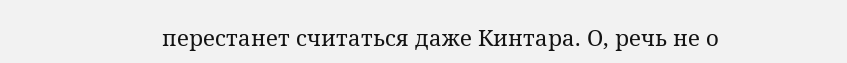перестанет считаться даже Кинтара. О, речь не о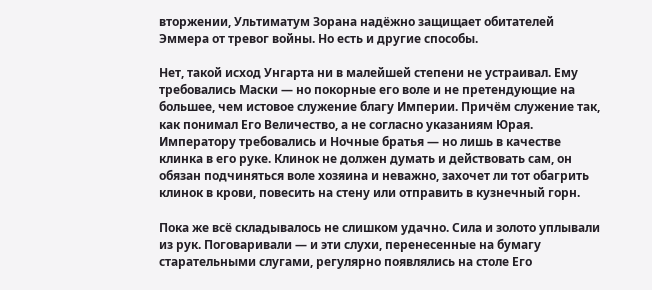вторжении, Ультиматум Зорана надёжно защищает обитателей Эммера от тревог войны. Но есть и другие способы.

Нет, такой исход Унгарта ни в малейшей степени не устраивал. Ему требовались Маски — но покорные его воле и не претендующие на большее, чем истовое служение благу Империи. Причём служение так, как понимал Его Величество, а не согласно указаниям Юрая. Императору требовались и Ночные братья — но лишь в качестве клинка в его руке. Клинок не должен думать и действовать сам, он обязан подчиняться воле хозяина и неважно, захочет ли тот обагрить клинок в крови, повесить на стену или отправить в кузнечный горн.

Пока же всё складывалось не слишком удачно. Сила и золото уплывали из рук. Поговаривали — и эти слухи, перенесенные на бумагу старательными слугами, регулярно появлялись на столе Его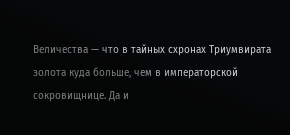Величества — что в тайных схронах Триумвирата золота куда больше, чем в императорской сокровищнице. Да и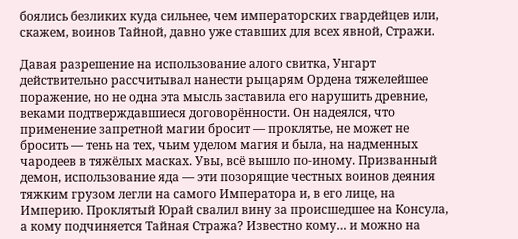боялись безликих куда сильнее, чем императорских гвардейцев или, скажем, воинов Тайной, давно уже ставших для всех явной, Стражи.

Давая разрешение на использование алого свитка, Унгарт действительно рассчитывал нанести рыцарям Ордена тяжелейшее поражение, но не одна эта мысль заставила его нарушить древние, веками подтверждавшиеся договорённости. Он надеялся, что применение запретной магии бросит — проклятье, не может не бросить — тень на тех, чьим уделом магия и была, на надменных чародеев в тяжёлых масках. Увы, всё вышло по-иному. Призванный демон, использование яда — эти позорящие честных воинов деяния тяжким грузом легли на самого Императора и, в его лице, на Империю. Проклятый Юрай свалил вину за происшедшее на Консула, а кому подчиняется Тайная Стража? Известно кому… и можно на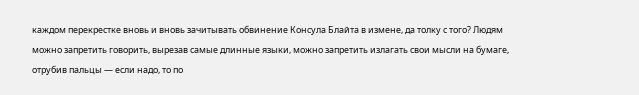каждом перекрестке вновь и вновь зачитывать обвинение Консула Блайта в измене, да толку с того? Людям можно запретить говорить, вырезав самые длинные языки, можно запретить излагать свои мысли на бумаге, отрубив пальцы — если надо, то по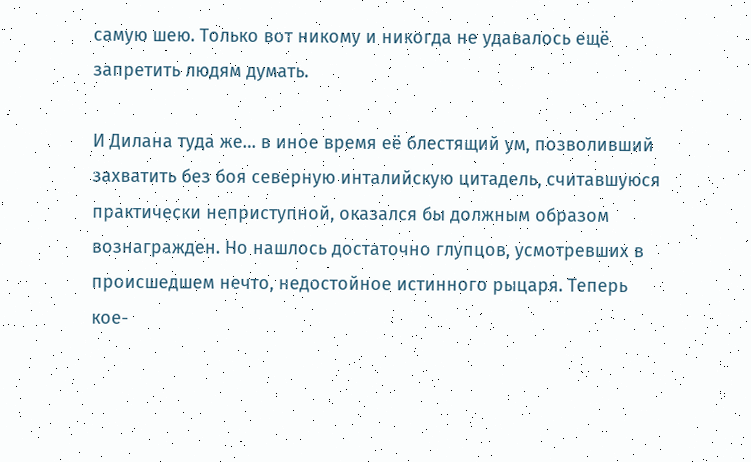самую шею. Только вот никому и никогда не удавалось ещё запретить людям думать.

И Дилана туда же… в иное время её блестящий ум, позволивший захватить без боя северную инталийскую цитадель, считавшуюся практически неприступной, оказался бы должным образом вознагражден. Но нашлось достаточно глупцов, усмотревших в происшедшем нечто, недостойное истинного рыцаря. Теперь кое-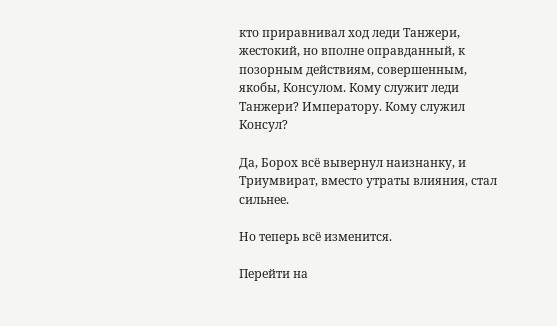кто приравнивал ход леди Танжери, жестокий, но вполне оправданный, к позорным действиям, совершенным, якобы, Консулом. Кому служит леди Танжери? Императору. Кому служил Консул?

Да, Борох всё вывернул наизнанку, и Триумвират, вместо утраты влияния, стал сильнее.

Но теперь всё изменится.

Перейти на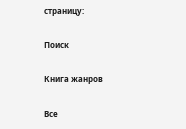страницу:

Поиск

Книга жанров

Все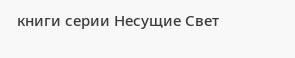книги серии Несущие Свет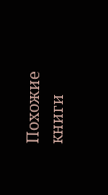Похожие книги